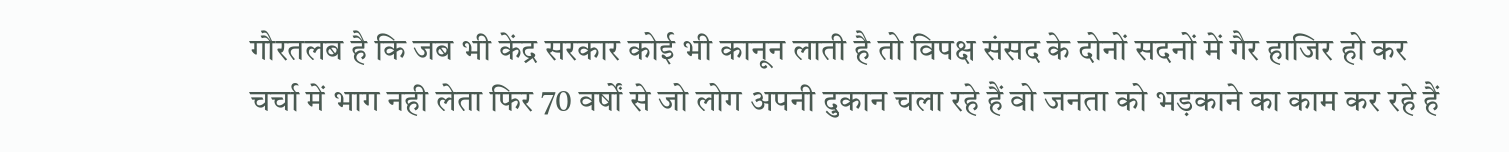गौरतलब है कि जब भी केंद्र सरकार कोई भी कानून लाती है तो विपक्ष संसद के दोनों सदनों में गैर हाजिर हो कर चर्चा में भाग नही लेता फिर 70 वर्षों से जो लोग अपनी दुकान चला रहे हैं वो जनता को भड़काने का काम कर रहे हैं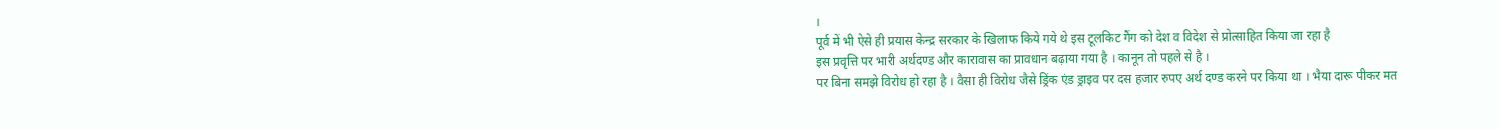।
पूर्व में भी ऐसे ही प्रयास केन्द्र सरकार के खिलाफ किये गये थे इस टूलकिट गैंग को देश व विदेश से प्रोत्साहित किया जा रहा है
इस प्रवृत्ति पर भारी अर्थदण्ड और कारावास का प्रावधान बढ़ाया गया है । कानून तो पहले से है ।
पर बिना समझे विरोध हो रहा है । वैसा ही विरोध जैसे ड्रिंक एंड ड्राइव पर दस हजार रुपए अर्थ दण्ड करने पर किया था । भैया दारू पीकर मत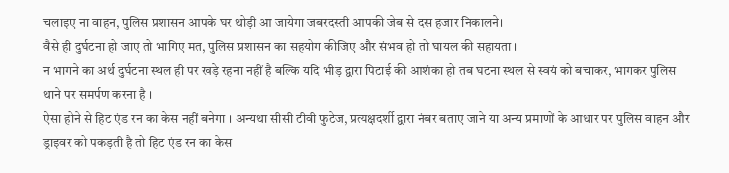चलाइए ना वाहन, पुलिस प्रशासन आपके घर थोड़ी आ जायेगा जबरदस्ती आपकी जेब से दस हजार निकालने।
वैसे ही दुर्घटना हो जाए तो भागिए मत, पुलिस प्रशासन का सहयोग कीजिए और संभव हो तो घायल की सहायता ।
न भागने का अर्थ दुर्घटना स्थल ही पर खड़े रहना नहीं है बल्कि यदि भीड़ द्वारा पिटाई की आशंका हो तब घटना स्थल से स्वयं को बचाकर, भागकर पुलिस थाने पर समर्पण करना है ।
ऐसा होने से हिट एंड रन का केस नहीं बनेगा । अन्यथा सीसी टीवी फुटेज, प्रत्यक्षदर्शी द्वारा नंबर बताए जाने या अन्य प्रमाणों के आधार पर पुलिस वाहन और ड्राइवर को पकड़ती है तो हिट एंड रन का केस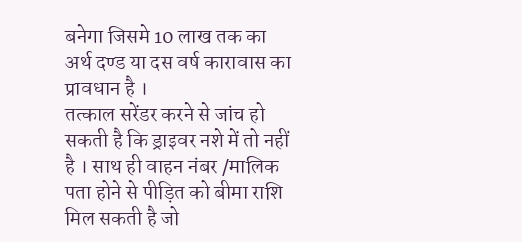बनेगा जिसमे 10 लाख तक का अर्थ दण्ड या दस वर्ष कारावास का प्रावधान है ।
तत्काल सरेंडर करने से जांच हो सकती है कि ड्राइवर नशे में तो नहीं है । साथ ही वाहन नंबर /मालिक पता होने से पीड़ित को बीमा राशि मिल सकती है जो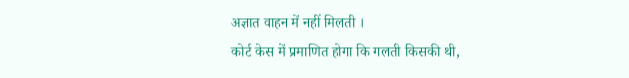अज्ञात वाहन में नहीं मिलती ।
कोर्ट केस में प्रमाणित होगा कि गलती किसकी थी,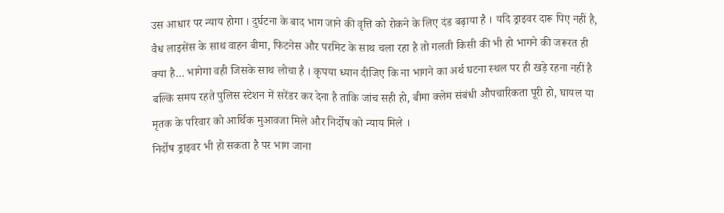उस आधार पर न्याय होगा । दुर्घटना के बाद भाग जाने की वृत्ति को रोकने के लिए दंड बढ़ाया है । यदि ड्राइवर दारू पिए नहीं है, वैध लाइसेंस के साथ वाहन बीमा, फिटनेस और परमिट के साथ चला रहा है तो गलती किसी की भी हो भागने की जरूरत ही क्या है... भागेगा वही जिसके साथ लोचा है । कृपया ध्यान दीजिए कि ना भागने का अर्थ घटना स्थल पर ही खड़े रहना नहीं है बल्कि समय रहते पुलिस स्टेशन में सरेंडर कर देना है ताकि जांच सही हो, बीमा क्लेम संबंधी औपचारिकता पूरी हो, घायल या मृतक के परिवार को आर्थिक मुआवजा मिले और निर्दोष को न्याय मिले ।
निर्दोष ड्राइवर भी हो सकता है पर भाग जाना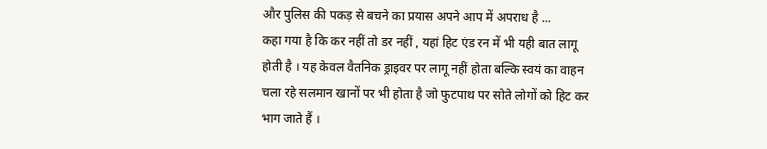और पुलिस की पकड़ से बचने का प्रयास अपने आप में अपराध है ...
कहा गया है कि कर नहीं तो डर नहीं , यहां हिट एंड रन में भी यही बात लागू होती है । यह केवल वैतनिक ड्राइवर पर लागू नहीं होता बल्कि स्वयं का वाहन चला रहे सलमान खानों पर भी होता है जो फुटपाथ पर सोते लोगों को हिट कर भाग जाते हैं ।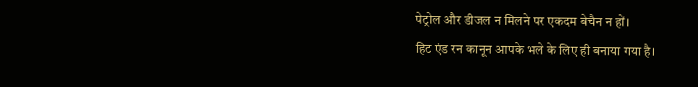पेट्रोल और डीजल न मिलने पर एकदम बेचैन न हों।
हिट एंड रन कानून आपके भले के लिए ही बनाया गया है।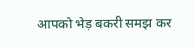आपको भेड़ बकरी समझ कर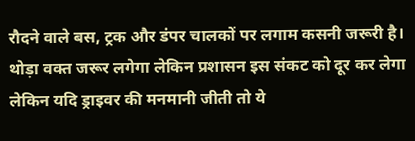रौदने वाले बस, ट्रक और डंपर चालकों पर लगाम कसनी जरूरी है। थोड़ा वक्त जरूर लगेगा लेकिन प्रशासन इस संकट को दूर कर लेगा लेकिन यदि ड्राइवर की मनमानी जीती तो ये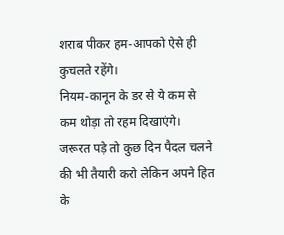शराब पीकर हम-आपको ऐसे ही कुचलते रहेंगे।
नियम-कानून के डर से ये कम से कम थोड़ा तो रहम दिखाएंगे।
जरूरत पड़े तो कुछ दिन पैदल चलने की भी तैयारी करो लेकिन अपने हित के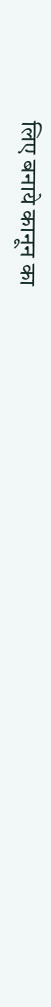लिए बनाये कानून का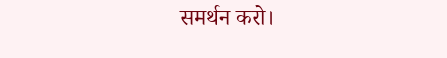समर्थन करो।